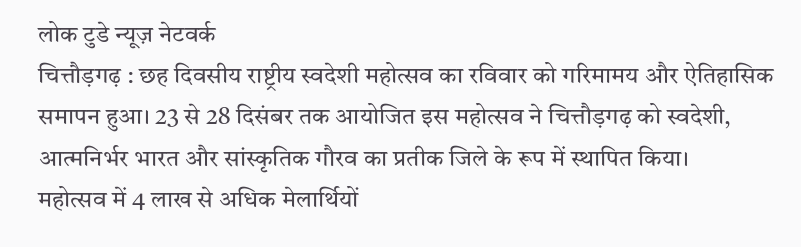लोक टुडे न्यूज़ नेटवर्क
चित्तौड़गढ़ : छह दिवसीय राष्ट्रीय स्वदेशी महोत्सव का रविवार को गरिमामय और ऐतिहासिक समापन हुआ। 23 से 28 दिसंबर तक आयोजित इस महोत्सव ने चित्तौड़गढ़ को स्वदेशी, आत्मनिर्भर भारत और सांस्कृतिक गौरव का प्रतीक जिले के रूप में स्थापित किया।
महोत्सव में 4 लाख से अधिक मेलार्थियों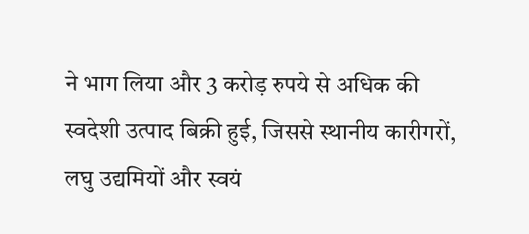ने भाग लिया और 3 करोड़ रुपये से अधिक की स्वदेशी उत्पाद बिक्री हुई, जिससे स्थानीय कारीगरों, लघु उद्यमियों और स्वयं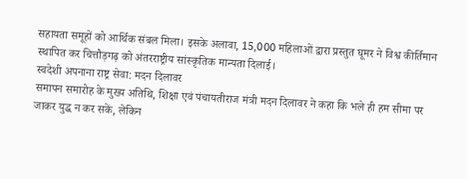सहायता समूहों को आर्थिक संबल मिला। इसके अलावा, 15,000 महिलाओं द्वारा प्रस्तुत घूमर ने विश्व कीर्तिमान स्थापित कर चित्तौड़गढ़ को अंतरराष्ट्रीय सांस्कृतिक मान्यता दिलाई।
स्वदेशी अपनाना राष्ट्र सेवा: मदन दिलावर
समापन समारोह के मुख्य अतिथि, शिक्षा एवं पंचायतीराज मंत्री मदन दिलावर ने कहा कि भले ही हम सीमा पर जाकर युद्ध न कर सकें, लेकिन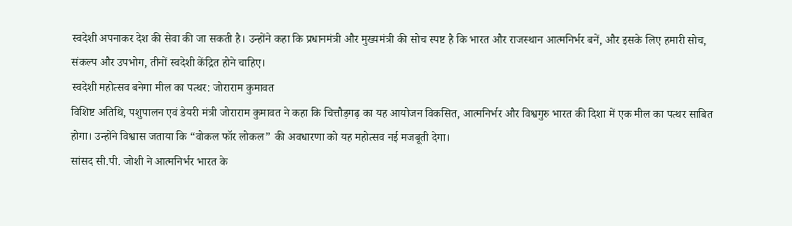स्वदेशी अपनाकर देश की सेवा की जा सकती है। उन्होंने कहा कि प्रधानमंत्री और मुख्यमंत्री की सोच स्पष्ट है कि भारत और राजस्थान आत्मनिर्भर बनें, और इसके लिए हमारी सोच, संकल्प और उपभोग, तीनों स्वदेशी केंद्रित होने चाहिए।
स्वदेशी महोत्सव बनेगा मील का पत्थर: जोराराम कुमावत
विशिष्ट अतिथि, पशुपालन एवं डेयरी मंत्री जोराराम कुमावत ने कहा कि चित्तौड़गढ़ का यह आयोजन विकसित, आत्मनिर्भर और विश्वगुरु भारत की दिशा में एक मील का पत्थर साबित होगा। उन्होंने विश्वास जताया कि “वोकल फॉर लोकल” की अवधारणा को यह महोत्सव नई मजबूती देगा।
सांसद सी.पी. जोशी ने आत्मनिर्भर भारत के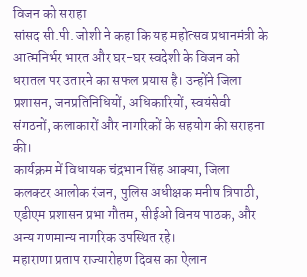विजन को सराहा
सांसद सी.पी. जोशी ने कहा कि यह महोत्सव प्रधानमंत्री के आत्मनिर्भर भारत और घर-घर स्वदेशी के विजन को धरातल पर उतारने का सफल प्रयास है। उन्होंने जिला प्रशासन, जनप्रतिनिधियों, अधिकारियों, स्वयंसेवी संगठनों, कलाकारों और नागरिकों के सहयोग की सराहना की।
कार्यक्रम में विधायक चंद्रभान सिंह आक्या, जिला कलक्टर आलोक रंजन, पुलिस अधीक्षक मनीष त्रिपाठी, एडीएम प्रशासन प्रभा गौतम, सीईओ विनय पाठक, और अन्य गणमान्य नागरिक उपस्थित रहे।
महाराणा प्रताप राज्यारोहण दिवस का ऐलान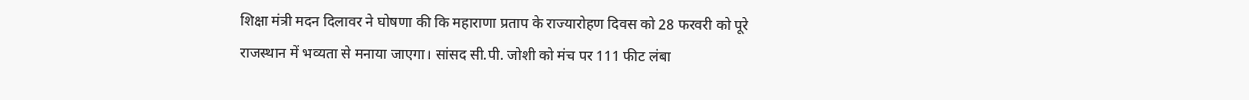शिक्षा मंत्री मदन दिलावर ने घोषणा की कि महाराणा प्रताप के राज्यारोहण दिवस को 28 फरवरी को पूरे राजस्थान में भव्यता से मनाया जाएगा। सांसद सी.पी. जोशी को मंच पर 111 फीट लंबा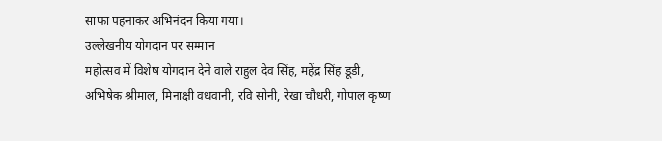साफा पहनाकर अभिनंदन किया गया।
उल्लेखनीय योगदान पर सम्मान
महोत्सव में विशेष योगदान देने वाले राहुल देव सिंह, महेंद्र सिंह डूडी, अभिषेक श्रीमाल, मिनाक्षी वधवानी, रवि सोनी, रेखा चौधरी, गोपाल कृष्ण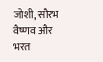जोशी, सौरभ वैष्णव और भरत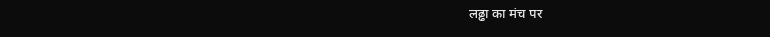लढ्ढा का मंच पर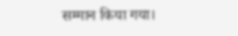सम्मान किया गया।